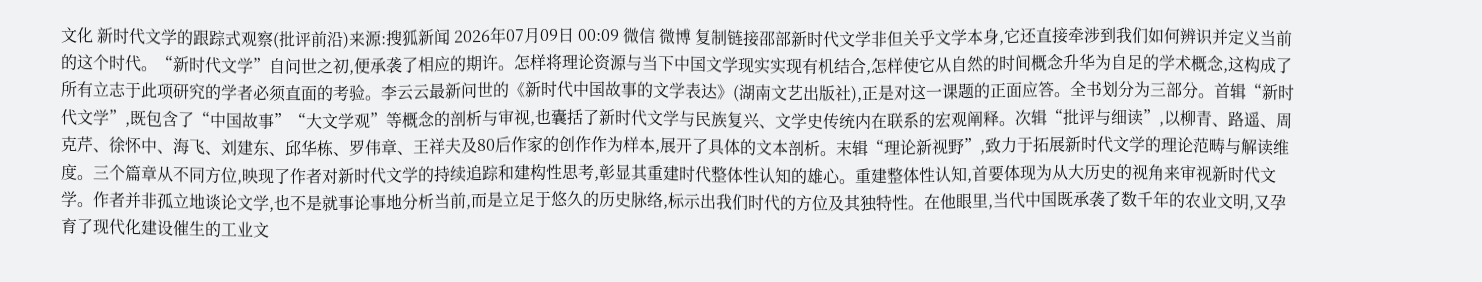文化 新时代文学的跟踪式观察(批评前沿)来源:搜狐新闻 2026年07月09日 00:09 微信 微博 复制链接邵部新时代文学非但关乎文学本身,它还直接牵涉到我们如何辨识并定义当前的这个时代。“新时代文学”自问世之初,便承袭了相应的期许。怎样将理论资源与当下中国文学现实实现有机结合,怎样使它从自然的时间概念升华为自足的学术概念,这构成了所有立志于此项研究的学者必须直面的考验。李云云最新问世的《新时代中国故事的文学表达》(湖南文艺出版社),正是对这一课题的正面应答。全书划分为三部分。首辑“新时代文学”,既包含了“中国故事”“大文学观”等概念的剖析与审视,也囊括了新时代文学与民族复兴、文学史传统内在联系的宏观阐释。次辑“批评与细读”,以柳青、路遥、周克芹、徐怀中、海飞、刘建东、邱华栋、罗伟章、王祥夫及80后作家的创作作为样本,展开了具体的文本剖析。末辑“理论新视野”,致力于拓展新时代文学的理论范畴与解读维度。三个篇章从不同方位,映现了作者对新时代文学的持续追踪和建构性思考,彰显其重建时代整体性认知的雄心。重建整体性认知,首要体现为从大历史的视角来审视新时代文学。作者并非孤立地谈论文学,也不是就事论事地分析当前,而是立足于悠久的历史脉络,标示出我们时代的方位及其独特性。在他眼里,当代中国既承袭了数千年的农业文明,又孕育了现代化建设催生的工业文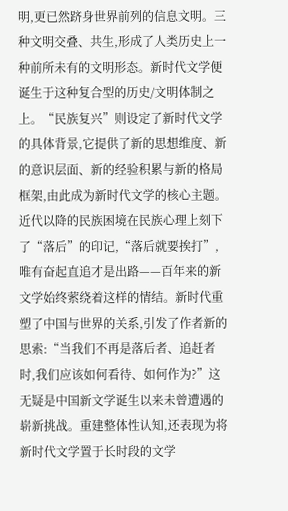明,更已然跻身世界前列的信息文明。三种文明交叠、共生,形成了人类历史上一种前所未有的文明形态。新时代文学便诞生于这种复合型的历史/文明体制之上。“民族复兴”则设定了新时代文学的具体背景,它提供了新的思想维度、新的意识层面、新的经验积累与新的格局框架,由此成为新时代文学的核心主题。近代以降的民族困境在民族心理上刻下了“落后”的印记,“落后就要挨打”,唯有奋起直追才是出路——百年来的新文学始终萦绕着这样的情结。新时代重塑了中国与世界的关系,引发了作者新的思索:“当我们不再是落后者、追赶者时,我们应该如何看待、如何作为?”这无疑是中国新文学诞生以来未曾遭遇的崭新挑战。重建整体性认知,还表现为将新时代文学置于长时段的文学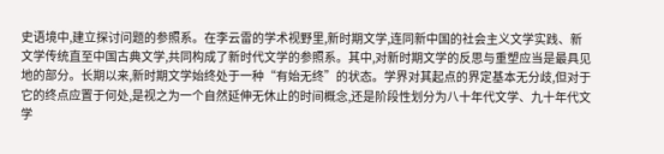史语境中,建立探讨问题的参照系。在李云雷的学术视野里,新时期文学,连同新中国的社会主义文学实践、新文学传统直至中国古典文学,共同构成了新时代文学的参照系。其中,对新时期文学的反思与重塑应当是最具见地的部分。长期以来,新时期文学始终处于一种“有始无终”的状态。学界对其起点的界定基本无分歧,但对于它的终点应置于何处,是视之为一个自然延伸无休止的时间概念,还是阶段性划分为八十年代文学、九十年代文学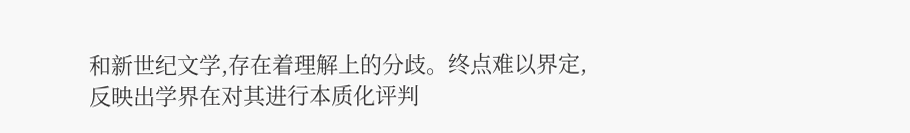和新世纪文学,存在着理解上的分歧。终点难以界定,反映出学界在对其进行本质化评判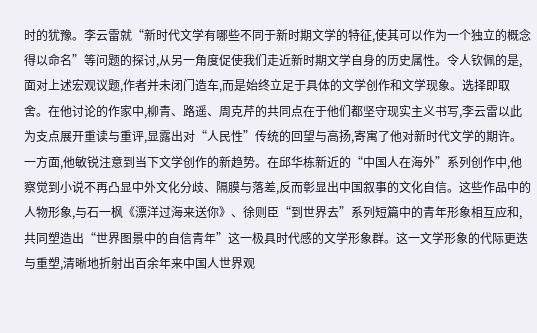时的犹豫。李云雷就“新时代文学有哪些不同于新时期文学的特征,使其可以作为一个独立的概念得以命名”等问题的探讨,从另一角度促使我们走近新时期文学自身的历史属性。令人钦佩的是,面对上述宏观议题,作者并未闭门造车,而是始终立足于具体的文学创作和文学现象。选择即取舍。在他讨论的作家中,柳青、路遥、周克芹的共同点在于他们都坚守现实主义书写,李云雷以此为支点展开重读与重评,显露出对“人民性”传统的回望与高扬,寄寓了他对新时代文学的期许。一方面,他敏锐注意到当下文学创作的新趋势。在邱华栋新近的“中国人在海外”系列创作中,他察觉到小说不再凸显中外文化分歧、隔膜与落差,反而彰显出中国叙事的文化自信。这些作品中的人物形象,与石一枫《漂洋过海来送你》、徐则臣“到世界去”系列短篇中的青年形象相互应和,共同塑造出“世界图景中的自信青年”这一极具时代感的文学形象群。这一文学形象的代际更迭与重塑,清晰地折射出百余年来中国人世界观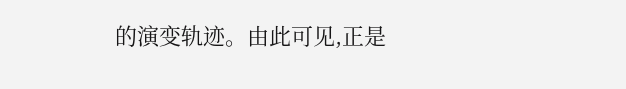的演变轨迹。由此可见,正是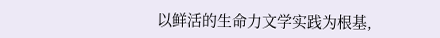以鲜活的生命力文学实践为根基,